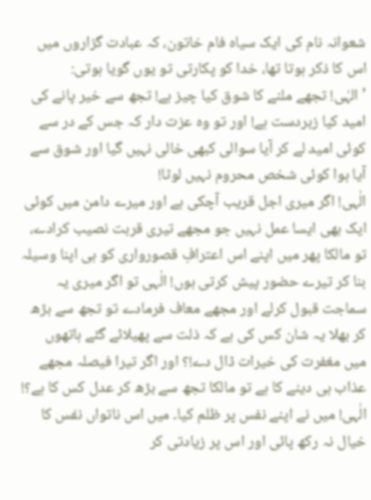شعوانہ نام کی ایک سیاہ فام خاتون، کہ عبادت گزاروں میں اس کا ذکر ہوتا تھا، خدا کو پکارتی تو یوں گویا ہوتی:
’الہٰی! تجھے ملنے کا شوق کیا چیز ہے! تجھ سے خیر پانے کی امید کیا زبردست ہے! اور تو وہ عزت دار کہ جس کے در سے کوئی امید لے کر آیا سوالی کبھی خالی نہیں گیا اور شوق سے آیا ہوا کوئی شخص محروم نہیں لوٹا!
الٰہی! اگر میری اجل قریب آچکی ہے اور میرے دامن میں کوئی ایک بھی ایسا عمل نہیں جو مجھے تیری قربت نصیب کرادے، تو مالکا پھر میں اپنے اس اعترافِ قصورواری کو ہی اپنا وسیلہ بنا کر تیرے حضور پیش کرتی ہوں! الٰہی تو اگر میری یہ سماجت قبول کرلے اور مجھے معاف فرمادے تو تجھ سے بڑھ کر بھلا یہ شان کس کی ہے کہ ذلت سے پھیلائے گئے ہاتھوں میں مغفرت کی خیرات ڈال دے!؟ اور اگر تیرا فیصلہ مجھے عذاب ہی دینے کا ہے تو مالکا تجھ سے بڑھ کر عدل کس کا ہے؟!
الٰہی! میں نے اپنے نفس پر ظلم کیا۔ میں اس ناتواں نفس کا خیال نہ رکھ پائی اور اس پر زیادتی کر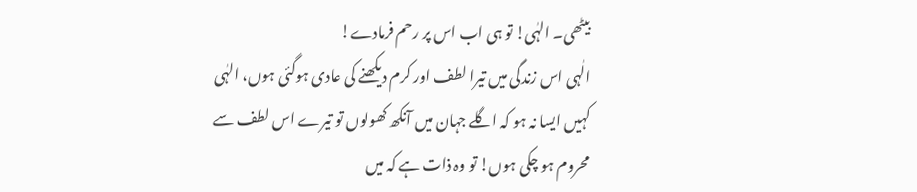بیٹھی۔ الہٰی! تو ہی اب اس پر رحم فرمادے!
الٰہی اس زندگی میں تیرا لطف اور کرم دیکھنے کی عادی ہوگئی ہوں، الہٰی کہیں ایسا نہ ہو کہ اگلے جہان میں آنکھ کھولوں تو تیرے اس لطف سے محروم ہو چکی ہوں! تو وہ ذات ہے کہ میں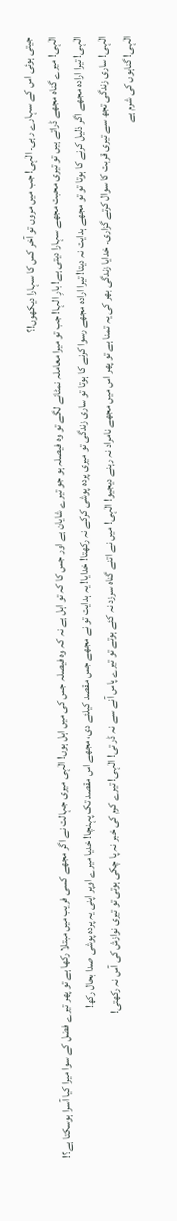جیتی ہوئی اس کے سہارے رہی۔ الٰہی! جب میں مروں تو آخر کس کا سہارا دیکھوں!؟
الٰہی! میرے گناہ مجھے ڈراتے ہیں تو تیری محبت مجھے سہارا دیتی ہے! بارِ الہا! جب تو میرا معاملہ نمٹانے لگے تو وہ فیصلہ ہو جو تیرے شایان ہے اور جس کا کہ تو اہل ہے نہ کہ وہ فیصلہ جس کی میں اہل ہوں! الٰہی میری جہالت نے اگر مجھے کسی فریب میں مبتلا رکھا ہے تو پھر تیرے فضل کے سوا میرا کیا آسرا ہوسکتا ہے؟!
الٰہی! تیرا ارادہ مجھے اگر ذلیل کرنے کا ہوتا تو تو مجھے ہدایت نہ دیتا! تیرا ارادہ مجھے رسوا کرنے کا ہوتا تو ساری زندگی تو میری پردہ پوشی کرکے نہ رکھتا! خدایا! یہ ہدایت تو نے مجھے جس مقصد کیلئے دی، مجھے اس مقصد تک پہنچا! خدیا میرے اوپر اپنی یہ پردہ پوشی صدا بحال رکھ!
الٰہی! ساری زندگی تجھ سے تیری قربت کا سوال کرتے گزاری۔ خدایا زندگی بھر کی یہ تمنا ہے تو پھر اس میں مجھے نامراد نہ رہنے دیجیو! الٰہی! میں نے اتنے گناہ سرزد نہ کئے ہوتے تو تیرے پاس آنے سے نہ ڈر تی! الٰہی! تیرے کرم کی خبر نہ پا چکی ہوتی تو تیری نوازش کی آس نہ رکھتی!
الٰہی! گناہوں کی شرم ہے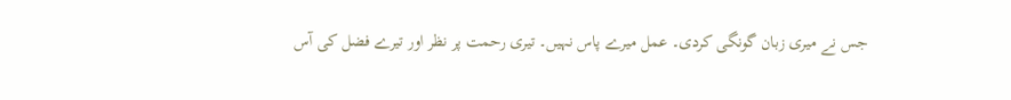جس نے میری زبان گونگی کردی۔ عمل میرے پاس نہیں۔ تیری رحمت پر نظر اور تیرے فضل کی آس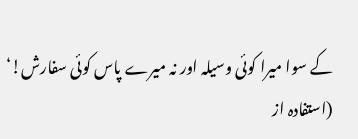کے سوا میرا کوئی وسیلہ اور نہ میرے پاس کوئی سفارش!‘
(استفادہ از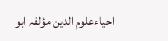احیاءعلوم الدین مؤلفہ ابو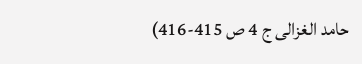حامد الغزالی ج 4 ص 415-416)